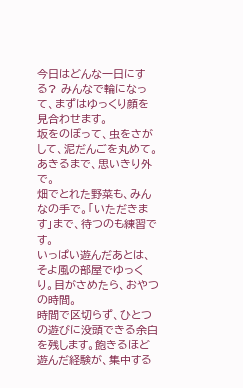今日はどんな一日にする? みんなで輪になって、まずはゆっくり顔を見合わせます。
坂をのぼって、虫をさがして、泥だんごを丸めて。あきるまで、思いきり外で。
畑でとれた野菜も、みんなの手で。「いただきます」まで、待つのも練習です。
いっぱい遊んだあとは、そよ風の部屋でゆっくり。目がさめたら、おやつの時間。
時間で区切らず、ひとつの遊びに没頭できる余白を残します。飽きるほど遊んだ経験が、集中する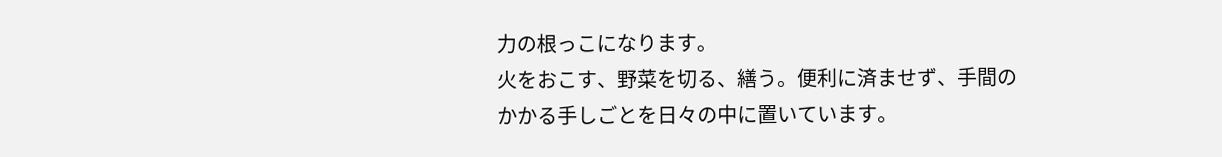力の根っこになります。
火をおこす、野菜を切る、繕う。便利に済ませず、手間のかかる手しごとを日々の中に置いています。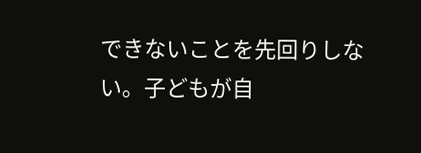できないことを先回りしない。子どもが自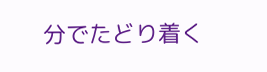分でたどり着く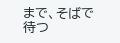まで、そばで待つ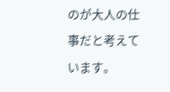のが大人の仕事だと考えています。